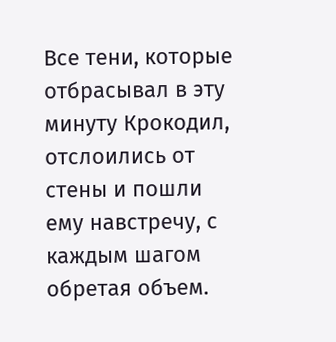Все тени, которые отбрасывал в эту минуту Крокодил, отслоились от стены и пошли ему навстречу, с каждым шагом обретая объем.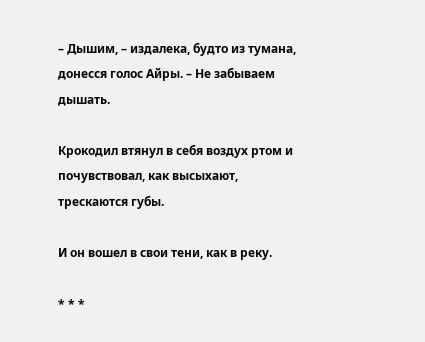– Дышим, – издалека, будто из тумана, донесся голос Айры. – Не забываем дышать.

Крокодил втянул в себя воздух ртом и почувствовал, как высыхают, трескаются губы.

И он вошел в свои тени, как в реку.

* * *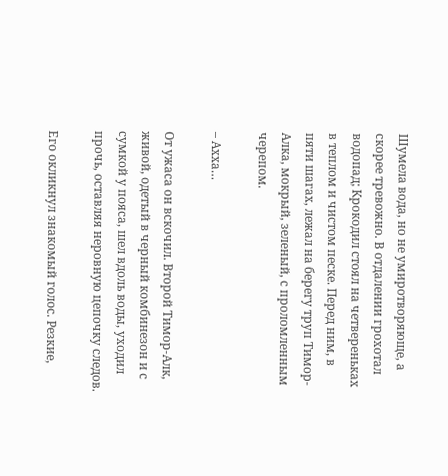Шумела вода, но не умиротворяюще, а скорее тревожно. В отдалении грохотал водопад; Крокодил стоял на четвереньках в теплом и чистом песке. Перед ним, в пяти шагах, лежал на берегу труп Тимор-Алка, мокрый, зеленый, с проломленным черепом.

– Ахха…

От ужаса он вскочил. Второй Тимор-Алк, живой, одетый в черный комбинезон и с сумкой у пояса, шел вдоль воды, уходил прочь, оставляя неровную цепочку следов.

Его окликнул знакомый голос. Резкие,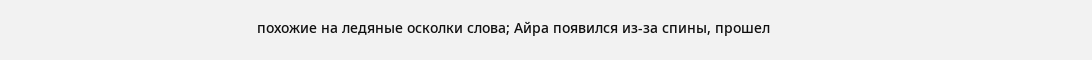похожие на ледяные осколки слова; Айра появился из-за спины, прошел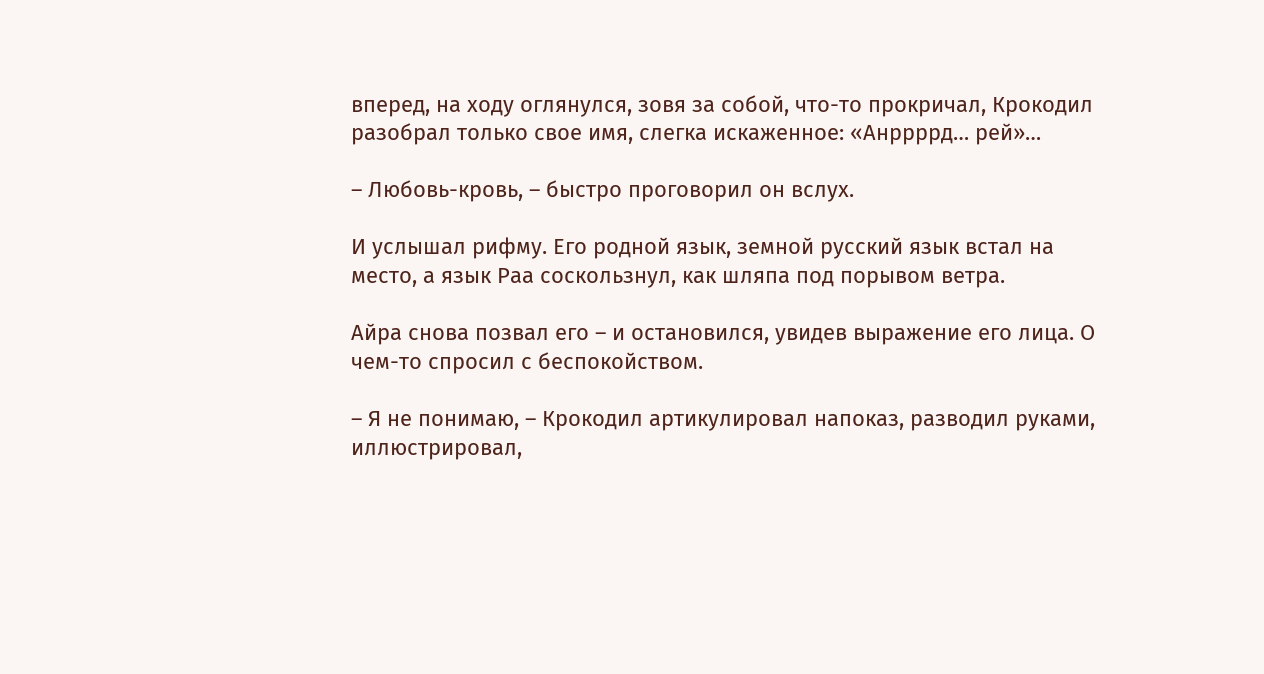вперед, на ходу оглянулся, зовя за собой, что-то прокричал, Крокодил разобрал только свое имя, слегка искаженное: «Анррррд… рей»…

– Любовь-кровь, – быстро проговорил он вслух.

И услышал рифму. Его родной язык, земной русский язык встал на место, а язык Раа соскользнул, как шляпа под порывом ветра.

Айра снова позвал его – и остановился, увидев выражение его лица. О чем-то спросил с беспокойством.

– Я не понимаю, – Крокодил артикулировал напоказ, разводил руками, иллюстрировал,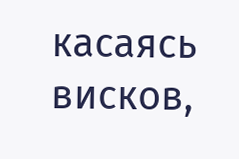касаясь висков,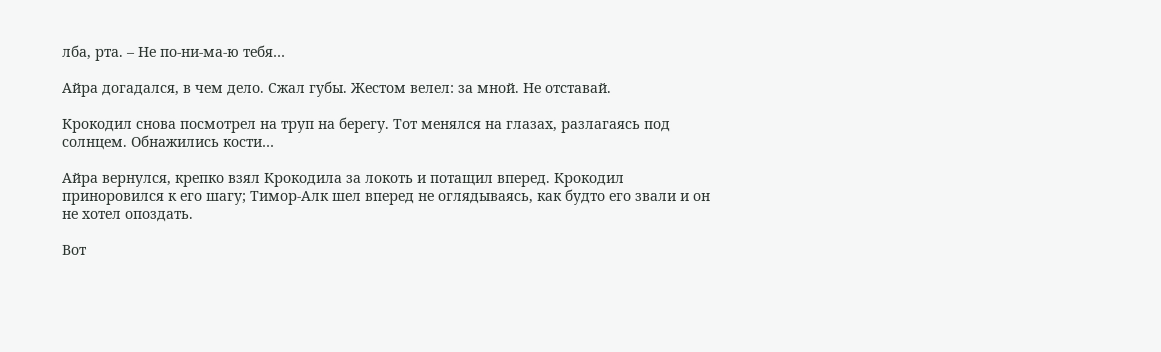лба, рта. – Не по-ни-ма-ю тебя…

Айра догадался, в чем дело. Сжал губы. Жестом велел: за мной. Не отставай.

Крокодил снова посмотрел на труп на берегу. Тот менялся на глазах, разлагаясь под солнцем. Обнажились кости…

Айра вернулся, крепко взял Крокодила за локоть и потащил вперед. Крокодил приноровился к его шагу; Тимор-Алк шел вперед не оглядываясь, как будто его звали и он не хотел опоздать.

Вот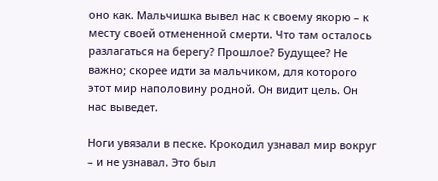оно как. Мальчишка вывел нас к своему якорю – к месту своей отмененной смерти. Что там осталось разлагаться на берегу? Прошлое? Будущее? Не важно; скорее идти за мальчиком, для которого этот мир наполовину родной. Он видит цель. Он нас выведет.

Ноги увязали в песке. Крокодил узнавал мир вокруг – и не узнавал. Это был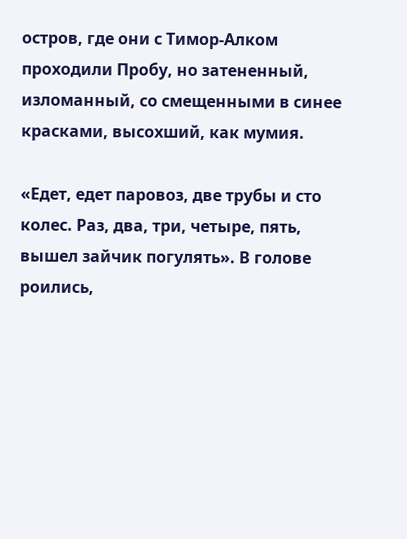остров, где они с Тимор-Алком проходили Пробу, но затененный, изломанный, со смещенными в синее красками, высохший, как мумия.

«Едет, едет паровоз, две трубы и сто колес. Раз, два, три, четыре, пять, вышел зайчик погулять». В голове роились,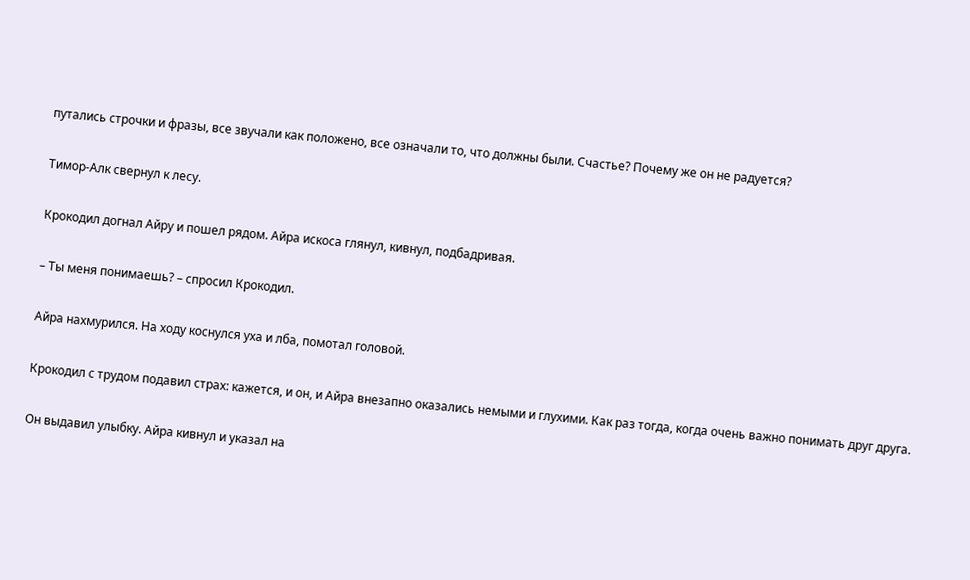путались строчки и фразы, все звучали как положено, все означали то, что должны были. Счастье? Почему же он не радуется?

Тимор-Алк свернул к лесу.

Крокодил догнал Айру и пошел рядом. Айра искоса глянул, кивнул, подбадривая.

– Ты меня понимаешь? – спросил Крокодил.

Айра нахмурился. На ходу коснулся уха и лба, помотал головой.

Крокодил с трудом подавил страх: кажется, и он, и Айра внезапно оказались немыми и глухими. Как раз тогда, когда очень важно понимать друг друга.

Он выдавил улыбку. Айра кивнул и указал на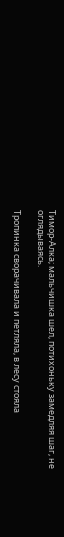Тимор-Алка; мальчишка шел, потихоньку замедляя шаг, не оглядываясь.

Тропинка сворачивала и петляла, в лесу стояла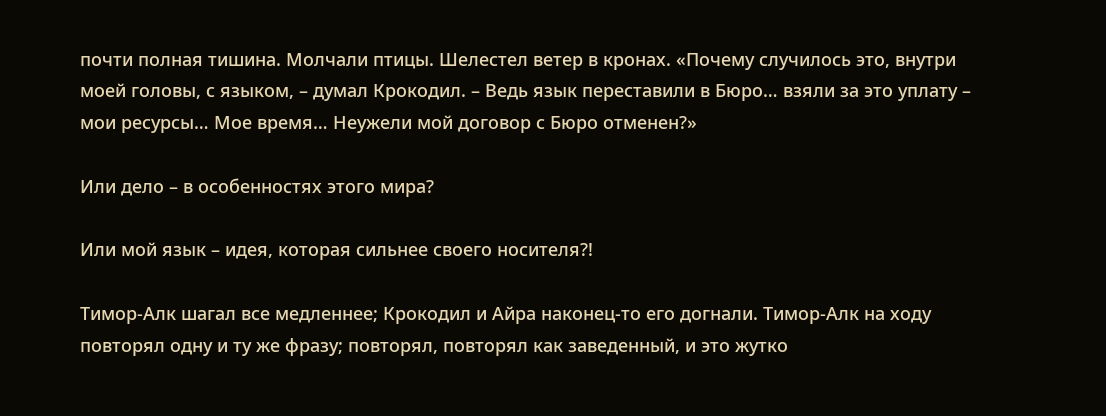почти полная тишина. Молчали птицы. Шелестел ветер в кронах. «Почему случилось это, внутри моей головы, с языком, – думал Крокодил. – Ведь язык переставили в Бюро… взяли за это уплату – мои ресурсы… Мое время… Неужели мой договор с Бюро отменен?»

Или дело – в особенностях этого мира?

Или мой язык – идея, которая сильнее своего носителя?!

Тимор-Алк шагал все медленнее; Крокодил и Айра наконец-то его догнали. Тимор-Алк на ходу повторял одну и ту же фразу; повторял, повторял как заведенный, и это жутко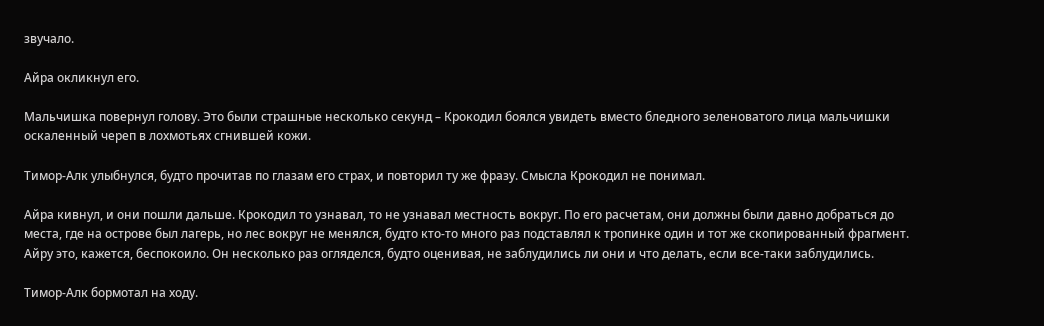звучало.

Айра окликнул его.

Мальчишка повернул голову. Это были страшные несколько секунд – Крокодил боялся увидеть вместо бледного зеленоватого лица мальчишки оскаленный череп в лохмотьях сгнившей кожи.

Тимор-Алк улыбнулся, будто прочитав по глазам его страх, и повторил ту же фразу. Смысла Крокодил не понимал.

Айра кивнул, и они пошли дальше. Крокодил то узнавал, то не узнавал местность вокруг. По его расчетам, они должны были давно добраться до места, где на острове был лагерь, но лес вокруг не менялся, будто кто-то много раз подставлял к тропинке один и тот же скопированный фрагмент. Айру это, кажется, беспокоило. Он несколько раз огляделся, будто оценивая, не заблудились ли они и что делать, если все-таки заблудились.

Тимор-Алк бормотал на ходу.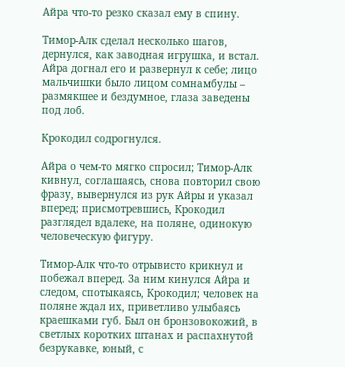Айра что-то резко сказал ему в спину.

Тимор-Алк сделал несколько шагов, дернулся, как заводная игрушка, и встал. Айра догнал его и развернул к себе; лицо мальчишки было лицом сомнамбулы – размякшее и бездумное, глаза заведены под лоб.

Крокодил содрогнулся.

Айра о чем-то мягко спросил; Тимор-Алк кивнул, соглашаясь, снова повторил свою фразу, вывернулся из рук Айры и указал вперед; присмотревшись, Крокодил разглядел вдалеке, на поляне, одинокую человеческую фигуру.

Тимор-Алк что-то отрывисто крикнул и побежал вперед. За ним кинулся Айра и следом, спотыкаясь, Крокодил; человек на поляне ждал их, приветливо улыбаясь краешками губ. Был он бронзовокожий, в светлых коротких штанах и распахнутой безрукавке, юный, с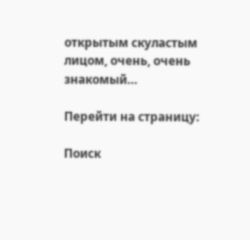открытым скуластым лицом, очень, очень знакомый…

Перейти на страницу:

Поиск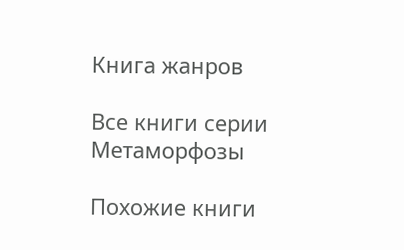Книга жанров

Все книги серии Метаморфозы

Похожие книги